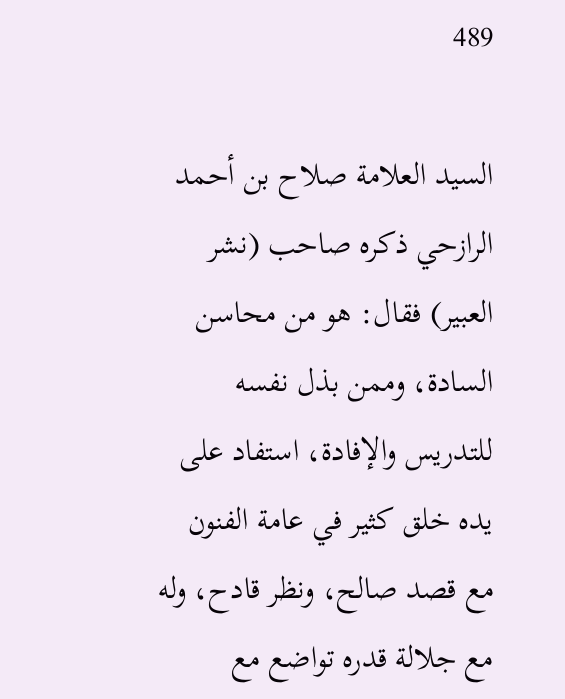489

السيد العلامة صلاح بن أحمد الرازحي ذكره صاحب (نشر العبير) فقال: هو من محاسن السادة، وممن بذل نفسه للتدريس والإفادة، استفاد على يده خلق كثير في عامة الفنون مع قصد صالح، ونظر قادح، وله مع جلالة قدره تواضع مع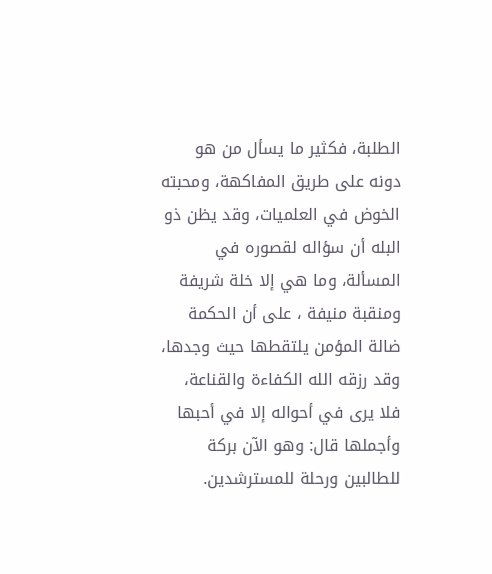الطلبة، فكثير ما يسأل من هو دونه على طريق المفاكهة، ومحبته الخوض في العلميات، وقد يظن ذو البله أن سؤاله لقصوره في المسألة، وما هي إلا خلة شريفة ومنقبة منيفة ، على أن الحكمة ضالة المؤمن يلتقطها حيث وجدها، وقد رزقه الله الكفاءة والقناعة، فلا يرى في أحواله إلا في أحبها وأجملها قال: وهو الآن بركة للطالبين ورحلة للمسترشدين.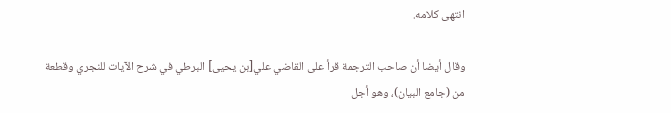انتهى كلامه.

وقال أيضا أن صاحب الترجمة قرأ على القاضي علي[بن يحيى] البرطي في شرح الآيات للنجري وقطعة من (جامع البيان)، وهو أجل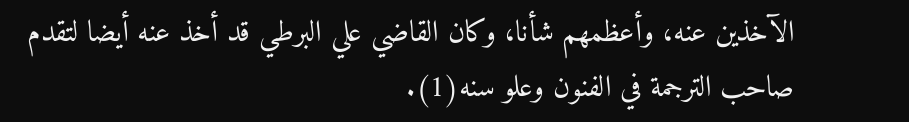الآخذين عنه، وأعظمهم شأنا، وكان القاضي علي البرطي قد أخذ عنه أيضا لتقدم صاحب الترجمة في الفنون وعلو سنه(1).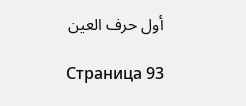أول حرف العين

Страница 93